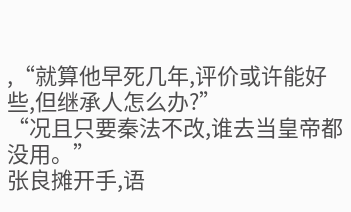,“就算他早死几年,评价或许能好些,但继承人怎么办?”
“况且只要秦法不改,谁去当皇帝都没用。”
张良摊开手,语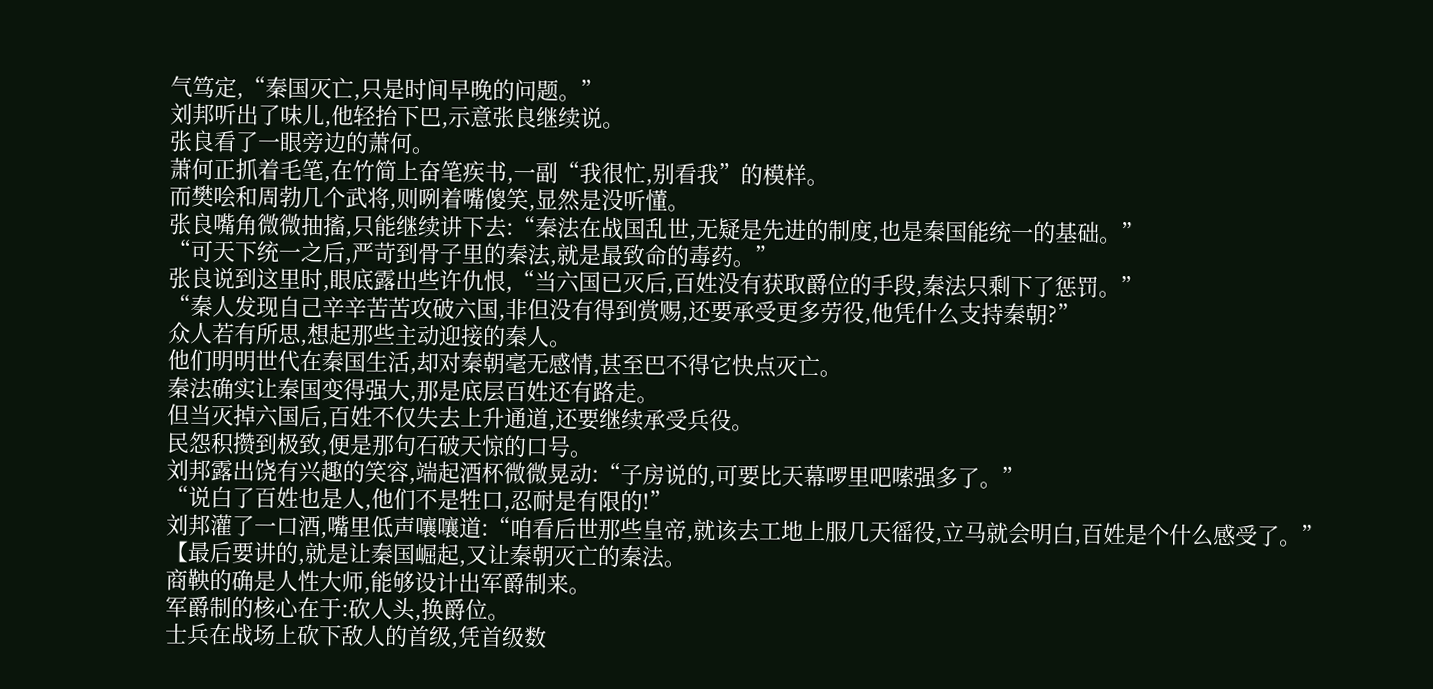气笃定,“秦国灭亡,只是时间早晚的问题。”
刘邦听出了味儿,他轻抬下巴,示意张良继续说。
张良看了一眼旁边的萧何。
萧何正抓着毛笔,在竹简上奋笔疾书,一副“我很忙,别看我”的模样。
而樊哙和周勃几个武将,则咧着嘴傻笑,显然是没听懂。
张良嘴角微微抽搐,只能继续讲下去:“秦法在战国乱世,无疑是先进的制度,也是秦国能统一的基础。”
“可天下统一之后,严苛到骨子里的秦法,就是最致命的毒药。”
张良说到这里时,眼底露出些许仇恨,“当六国已灭后,百姓没有获取爵位的手段,秦法只剩下了惩罚。”
“秦人发现自己辛辛苦苦攻破六国,非但没有得到赏赐,还要承受更多劳役,他凭什么支持秦朝?”
众人若有所思,想起那些主动迎接的秦人。
他们明明世代在秦国生活,却对秦朝毫无感情,甚至巴不得它快点灭亡。
秦法确实让秦国变得强大,那是底层百姓还有路走。
但当灭掉六国后,百姓不仅失去上升通道,还要继续承受兵役。
民怨积攒到极致,便是那句石破天惊的口号。
刘邦露出饶有兴趣的笑容,端起酒杯微微晃动:“子房说的,可要比天幕啰里吧嗦强多了。”
“说白了百姓也是人,他们不是牲口,忍耐是有限的!”
刘邦灌了一口酒,嘴里低声嚷嚷道:“咱看后世那些皇帝,就该去工地上服几天徭役,立马就会明白,百姓是个什么感受了。”
【最后要讲的,就是让秦国崛起,又让秦朝灭亡的秦法。
商鞅的确是人性大师,能够设计出军爵制来。
军爵制的核心在于:砍人头,换爵位。
士兵在战场上砍下敌人的首级,凭首级数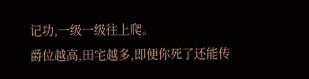记功,一级一级往上爬。
爵位越高,田宅越多,即便你死了还能传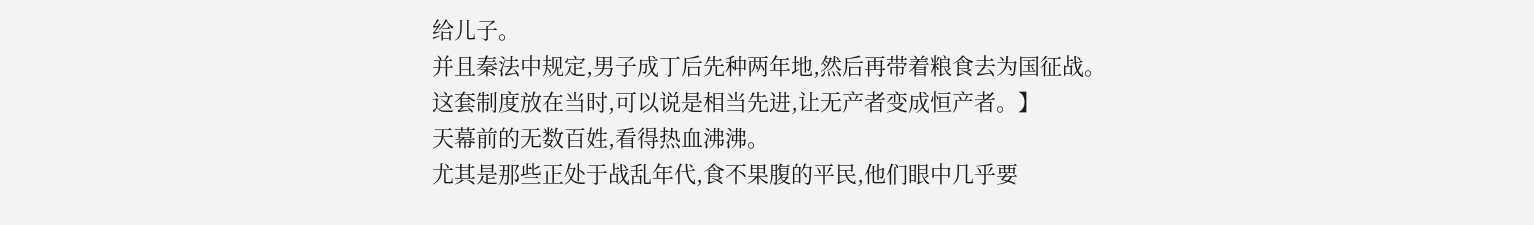给儿子。
并且秦法中规定,男子成丁后先种两年地,然后再带着粮食去为国征战。
这套制度放在当时,可以说是相当先进,让无产者变成恒产者。】
天幕前的无数百姓,看得热血沸沸。
尤其是那些正处于战乱年代,食不果腹的平民,他们眼中几乎要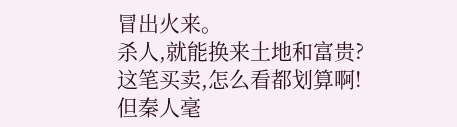冒出火来。
杀人,就能换来土地和富贵?
这笔买卖,怎么看都划算啊!
但秦人毫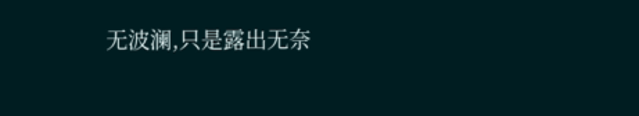无波澜,只是露出无奈